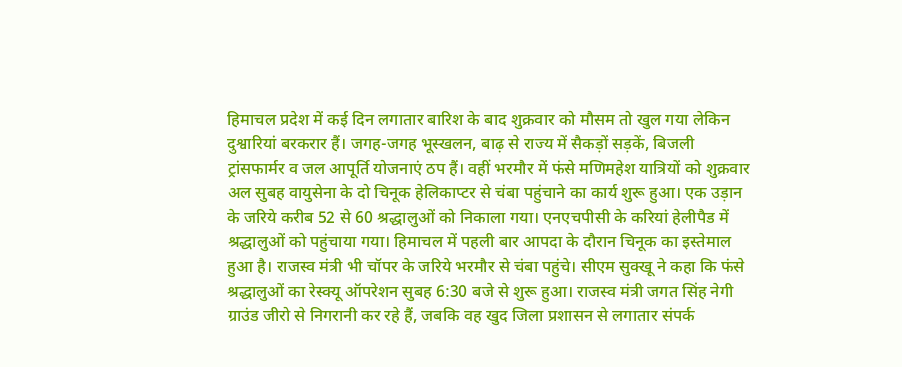हिमाचल प्रदेश में कई दिन लगातार बारिश के बाद शुक्रवार को मौसम तो खुल गया लेकिन दुश्वारियां बरकरार हैं। जगह-जगह भूस्खलन, बाढ़ से राज्य में सैकड़ों सड़कें, बिजली ट्रांसफार्मर व जल आपूर्ति योजनाएं ठप हैं। वहीं भरमौर में फंसे मणिमहेश यात्रियों को शुक्रवार अल सुबह वायुसेना के दो चिनूक हेलिकाप्टर से चंबा पहुंचाने का कार्य शुरू हुआ। एक उड़ान के जरिये करीब 52 से 60 श्रद्धालुओं को निकाला गया। एनएचपीसी के करियां हेलीपैड में श्रद्धालुओं को पहुंचाया गया। हिमाचल में पहली बार आपदा के दौरान चिनूक का इस्तेमाल हुआ है। राजस्व मंत्री भी चॉपर के जरिये भरमौर से चंबा पहुंचे। सीएम सुक्खू ने कहा कि फंसे श्रद्धालुओं का रेस्क्यू ऑपरेशन सुबह 6:30 बजे से शुरू हुआ। राजस्व मंत्री जगत सिंह नेगी ग्राउंड जीरो से निगरानी कर रहे हैं, जबकि वह खुद जिला प्रशासन से लगातार संपर्क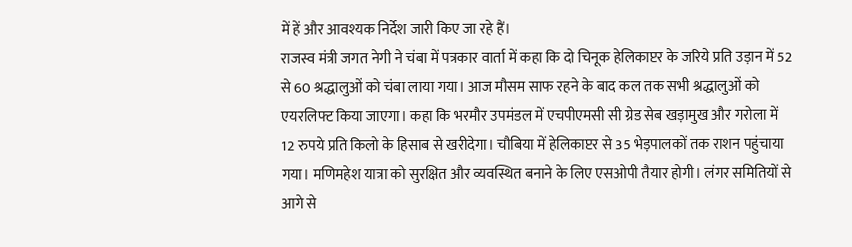में हें और आवश्यक निर्देश जारी किए जा रहे हैं।
राजस्व मंत्री जगत नेगी ने चंबा में पत्रकार वार्ता में कहा कि दो चिनूक हेलिकाप्टर के जरिये प्रति उड़ान में 52 से 60 श्रद्धालुओं को चंबा लाया गया। आज मौसम साफ रहने के बाद कल तक सभी श्रद्धालुओं को एयरलिफ्ट किया जाएगा। कहा कि भरमौर उपमंडल में एचपीएमसी सी ग्रेड सेब खड़ामुख और गरोला में 12 रुपये प्रति किलो के हिसाब से खरीदेगा। चौबिया में हेलिकाप्टर से 35 भेड़पालकों तक राशन पहुंचाया गया। मणिमहेश यात्रा को सुरक्षित और व्यवस्थित बनाने के लिए एसओपी तैयार होगी। लंगर समितियों से आगे से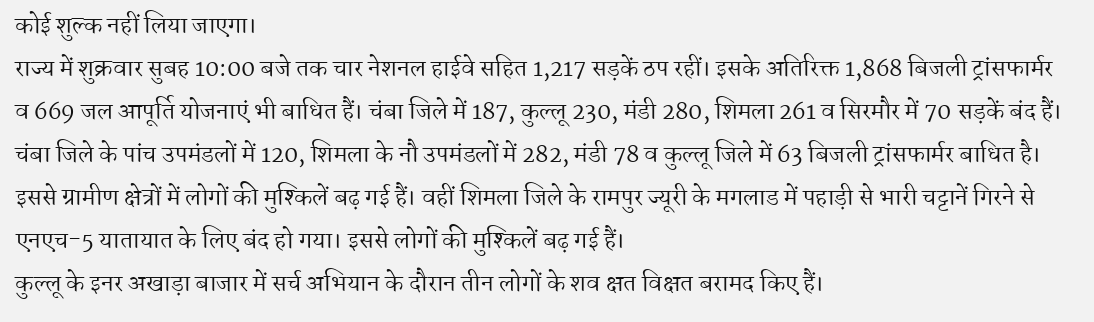कोई शुल्क नहीं लिया जाएगा।
राज्य में शुक्रवार सुबह 10:00 बजे तक चार नेशनल हाईवे सहित 1,217 सड़कें ठप रहीं। इसके अतिरिक्त 1,868 बिजली ट्रांसफार्मर व 669 जल आपूर्ति योजनाएं भी बाधित हैं। चंबा जिले में 187, कुल्लू 230, मंडी 280, शिमला 261 व सिरमौर में 70 सड़कें बंद हैं। चंबा जिले के पांच उपमंडलों में 120, शिमला के नौ उपमंडलों में 282, मंडी 78 व कुल्लू जिले में 63 बिजली ट्रांसफार्मर बाधित है। इससे ग्रामीण क्षेत्रों में लोगों की मुश्किलें बढ़ गई हैं। वहीं शिमला जिले के रामपुर ज्यूरी के मगलाड में पहाड़ी से भारी चट्टानें गिरने से एनएच-5 यातायात के लिए बंद हो गया। इससे लोगों की मुश्किलें बढ़ गई हैं।
कुल्लू के इनर अखाड़ा बाजार में सर्च अभियान के दौरान तीन लोगों के शव क्षत विक्षत बरामद किए हैं।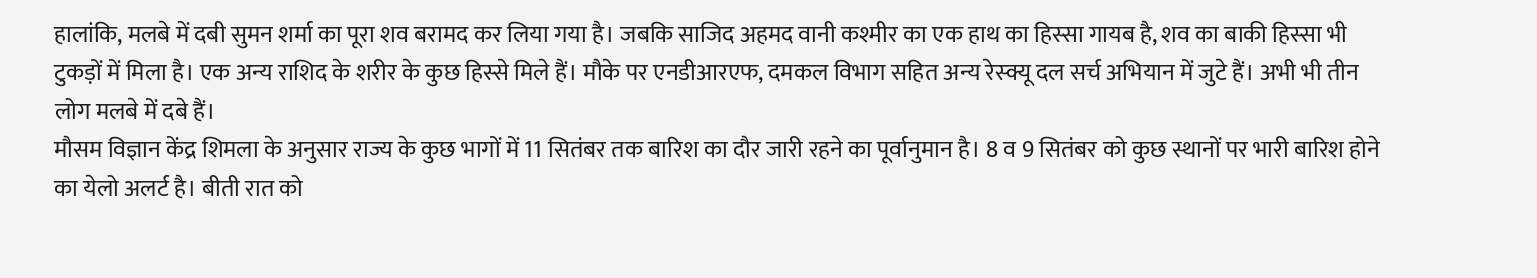हालांकि, मलबे में दबी सुमन शर्मा का पूरा शव बरामद कर लिया गया है। जबकि साजिद अहमद वानी कश्मीर का एक हाथ का हिस्सा गायब है, शव का बाकी हिस्सा भी टुकड़ों में मिला है। एक अन्य राशिद के शरीर के कुछ हिस्से मिले हैं। मौके पर एनडीआरएफ, दमकल विभाग सहित अन्य रेस्क्यू दल सर्च अभियान में जुटे हैं। अभी भी तीन लोग मलबे में दबे हैं।
मौसम विज्ञान केंद्र शिमला के अनुसार राज्य के कुछ भागों में 11 सितंबर तक बारिश का दौर जारी रहने का पूर्वानुमान है। 8 व 9 सितंबर को कुछ स्थानों पर भारी बारिश होने का येलो अलर्ट है। बीती रात को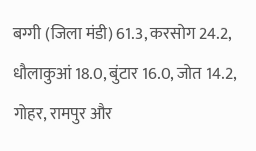बग्गी (जिला मंडी) 61.3, करसोग 24.2, धौलाकुआं 18.0, बुंटार 16.0, जोत 14.2, गोहर, रामपुर और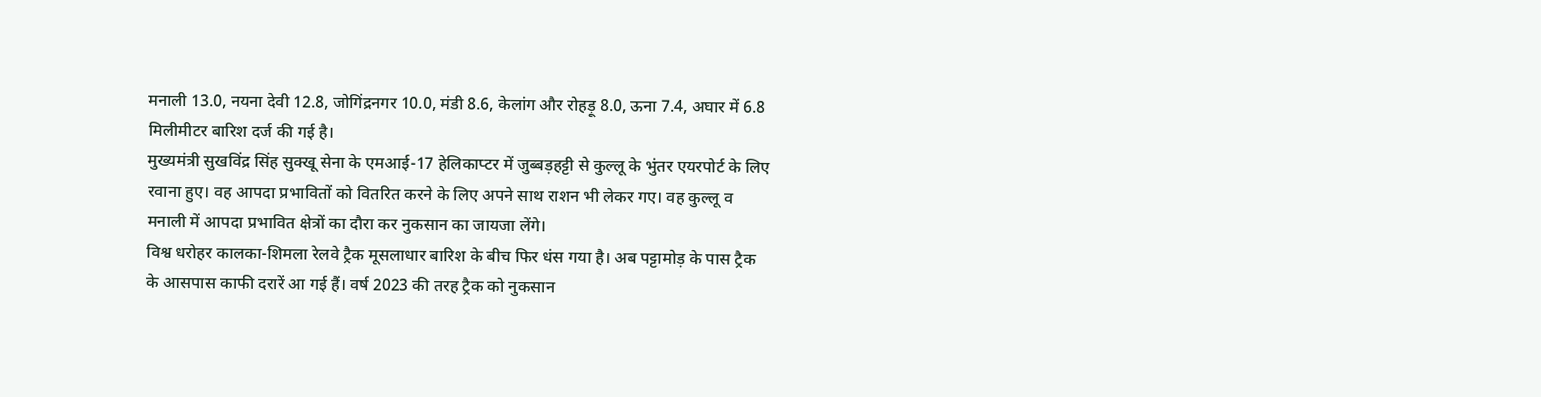मनाली 13.0, नयना देवी 12.8, जोगिंद्रनगर 10.0, मंडी 8.6, केलांग और रोहड़ू 8.0, ऊना 7.4, अघार में 6.8 मिलीमीटर बारिश दर्ज की गई है।
मुख्यमंत्री सुखविंद्र सिंह सुक्खू सेना के एमआई-17 हेलिकाप्टर में जुब्बड़हट्टी से कुल्लू के भुंतर एयरपोर्ट के लिए रवाना हुए। वह आपदा प्रभावितों को वितरित करने के लिए अपने साथ राशन भी लेकर गए। वह कुल्लू व मनाली में आपदा प्रभावित क्षेत्रों का दौरा कर नुकसान का जायजा लेंगे।
विश्व धरोहर कालका-शिमला रेलवे ट्रैक मूसलाधार बारिश के बीच फिर धंस गया है। अब पट्टामोड़ के पास ट्रैक के आसपास काफी दरारें आ गई हैं। वर्ष 2023 की तरह ट्रैक को नुकसान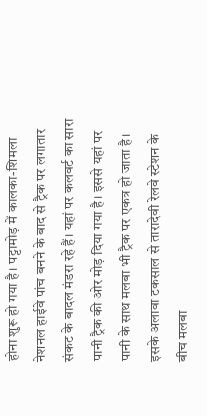होना शुरू हो गया है। पट्टामोड़ में कालका-शिमला नेशनल हाईवे पांच बनने के बाद से ट्रैक पर लगातार संकट के बादल मंडरा रहे हैं। यहां पर कलवर्ट का सारा पानी ट्रैक की ओर मोड़ दिया गया है। इससे यहां पर पानी के साथ मलबा भी ट्रैक पर एकत्र हो जाता है। इसके अलावा टकसाल से तारादेवी रेलवे स्टेशन के बीच मलबा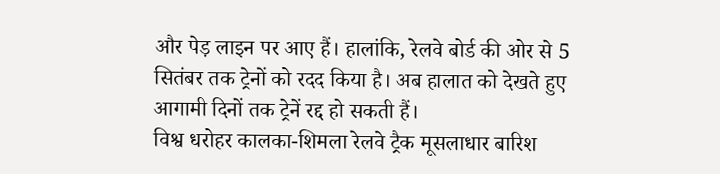और पेड़ लाइन पर आए हैं। हालांकि, रेलवे बोर्ड की ओर से 5 सितंबर तक ट्रेनों को रदद किया है। अब हालात को देखते हुए आगामी दिनों तक ट्रेनें रद्द हो सकती हैं।
विश्व धरोहर कालका-शिमला रेलवे ट्रैक मूसलाधार बारिश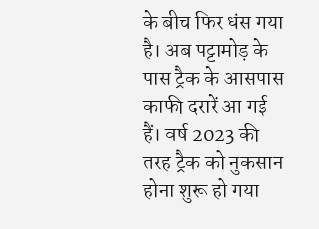के बीच फिर धंस गया है। अब पट्टामोड़ के पास ट्रैक के आसपास काफी दरारें आ गई हैं। वर्ष 2023 की तरह ट्रैक को नुकसान होना शुरू हो गया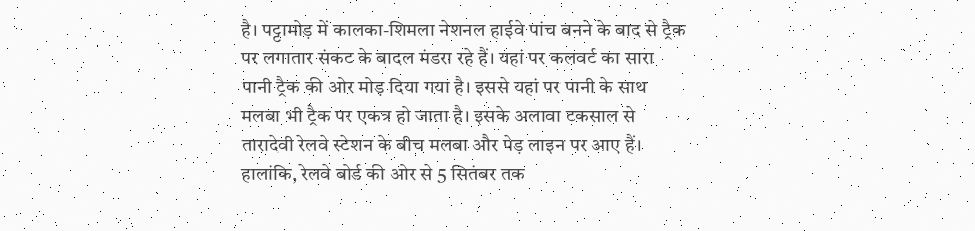है। पट्टामोड़ में कालका-शिमला नेशनल हाईवे पांच बनने के बाद से ट्रैक पर लगातार संकट के बादल मंडरा रहे हैं। यहां पर कलवर्ट का सारा पानी ट्रैक की ओर मोड़ दिया गया है। इससे यहां पर पानी के साथ मलबा भी ट्रैक पर एकत्र हो जाता है। इसके अलावा टकसाल से तारादेवी रेलवे स्टेशन के बीच मलबा और पेड़ लाइन पर आए हैं। हालांकि, रेलवे बोर्ड की ओर से 5 सितंबर तक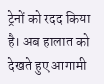ट्रेनों को रदद किया है। अब हालात को देखते हुए आगामी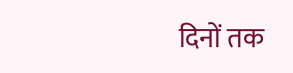दिनों तक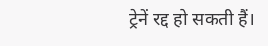ट्रेनें रद्द हो सकती हैं।